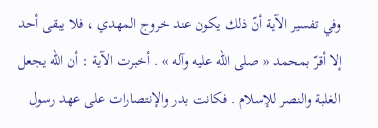وفي تفسير الآية أنّ ذلك يكون عند خروج المهدي ، فلا يبقى أحد إلا أقرّ بمحمد « صلى الله عليه وآله » . أخبرت الآية : أن الله يجعل الغلبة والنصر للإسلام . فكانت بدر والإنتصارات على عهد رسول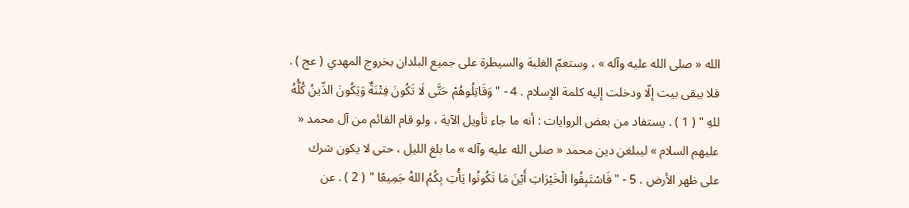الله « صلى الله عليه وآله » ، وستعمّ الغلبة والسيطرة على جميع البلدان بخروج المهدي ( عج ) . فلا يبقى بيت إلّا ودخلت إليه كلمة الإسلام . 4 - " وَقَاتِلُوهُمْ حَتَّى لَا تَكُونَ فِتْنَةٌ وَيَكُونَ الدِّينُ كُلُّهُ للهِ " ( 1 ) . يستفاد من بعض الروايات : أنه ما جاء تأويل الآية ، ولو قام القائم من آل محمد « عليهم السلام » ليبلغن دين محمد « صلى الله عليه وآله » ما بلغ الليل ، حتى لا يكون شرك على ظهر الأرض . 5 - " فَاسْتَبِقُوا الْخَيْرَاتِ أَيْنَ مَا تَكُونُوا يَأْتِ بِكُمُ اللهُ جَمِيعًا " ( 2 ) . عن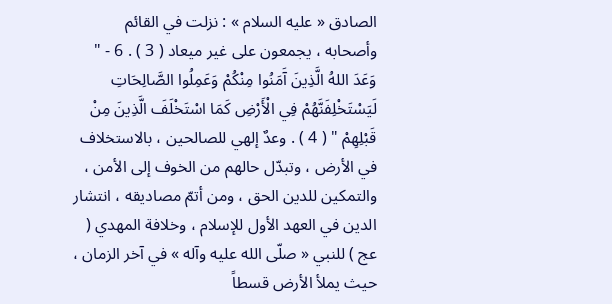الصادق « عليه السلام » : نزلت في القائم وأصحابه ، يجمعون على غير ميعاد ( 3 ) . 6 - " وَعَدَ اللهُ الَّذِينَ آَمَنُوا مِنْكُمْ وَعَمِلُوا الصَّالِحَاتِ لَيَسْتَخْلِفَنَّهُمْ فِي الْأَرْضِ كَمَا اسْتَخْلَفَ الَّذِينَ مِنْ قَبْلِهِمْ " ( 4 ) . وعدٌ إلهي للصالحين ، بالاستخلاف في الأرض ، وتبدّل حالهم من الخوف إلى الأمن ، والتمكين للدين الحق ، ومن أتمّ مصاديقه ، انتشار الدين في العهد الأول للإسلام ، وخلافة المهدي ( عج ) للنبي « صلّى الله عليه وآله » في آخر الزمان ، حيث يملأ الأرض قسطاً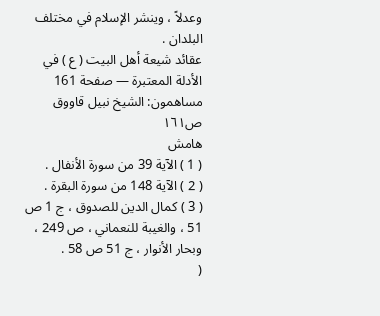وعدلاً ، وينشر الإسلام في مختلف البلدان .
عقائد شيعة أهل البيت ( ع ) في الأدلة المعتبرة — صفحة 161
مساهمون: الشيخ نبيل قاووق
ص١٦١
هامش
( 1 ) الآية 39 من سورة الأنفال .
( 2 ) الآية 148 من سورة البقرة .
( 3 ) كمال الدين للصدوق ، ج 1 ص 51 ، والغيبة للنعماني ، ص 249 ، وبحار الأنوار ، ج 51 ص 58 .
(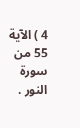4 ) الآية 55 من سورة النور .